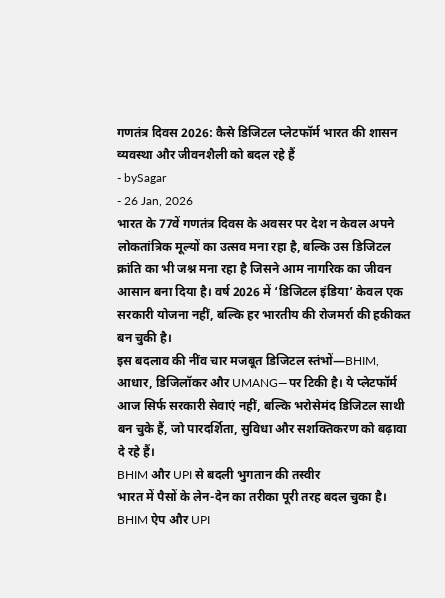गणतंत्र दिवस 2026: कैसे डिजिटल प्लेटफॉर्म भारत की शासन व्यवस्था और जीवनशैली को बदल रहे हैं
- bySagar
- 26 Jan, 2026
भारत के 77वें गणतंत्र दिवस के अवसर पर देश न केवल अपने लोकतांत्रिक मूल्यों का उत्सव मना रहा है, बल्कि उस डिजिटल क्रांति का भी जश्न मना रहा है जिसने आम नागरिक का जीवन आसान बना दिया है। वर्ष 2026 में ‘डिजिटल इंडिया’ केवल एक सरकारी योजना नहीं, बल्कि हर भारतीय की रोजमर्रा की हकीकत बन चुकी है।
इस बदलाव की नींव चार मजबूत डिजिटल स्तंभों—BHIM, आधार, डिजिलॉकर और UMANG—पर टिकी है। ये प्लेटफॉर्म आज सिर्फ सरकारी सेवाएं नहीं, बल्कि भरोसेमंद डिजिटल साथी बन चुके हैं, जो पारदर्शिता, सुविधा और सशक्तिकरण को बढ़ावा दे रहे हैं।
BHIM और UPI से बदली भुगतान की तस्वीर
भारत में पैसों के लेन-देन का तरीका पूरी तरह बदल चुका है। BHIM ऐप और UPI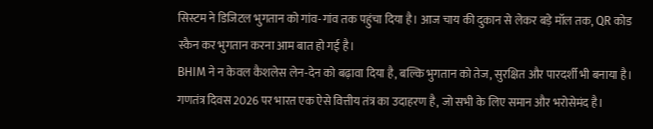सिस्टम ने डिजिटल भुगतान को गांव-गांव तक पहुंचा दिया है। आज चाय की दुकान से लेकर बड़े मॉल तक, QR कोड स्कैन कर भुगतान करना आम बात हो गई है।
BHIM ने न केवल कैशलेस लेन-देन को बढ़ावा दिया है, बल्कि भुगतान को तेज, सुरक्षित और पारदर्शी भी बनाया है। गणतंत्र दिवस 2026 पर भारत एक ऐसे वित्तीय तंत्र का उदाहरण है, जो सभी के लिए समान और भरोसेमंद है।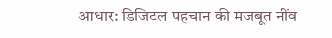आधार: डिजिटल पहचान की मजबूत नींव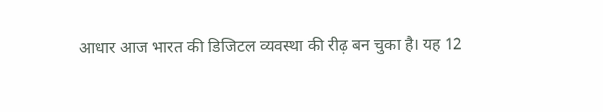आधार आज भारत की डिजिटल व्यवस्था की रीढ़ बन चुका है। यह 12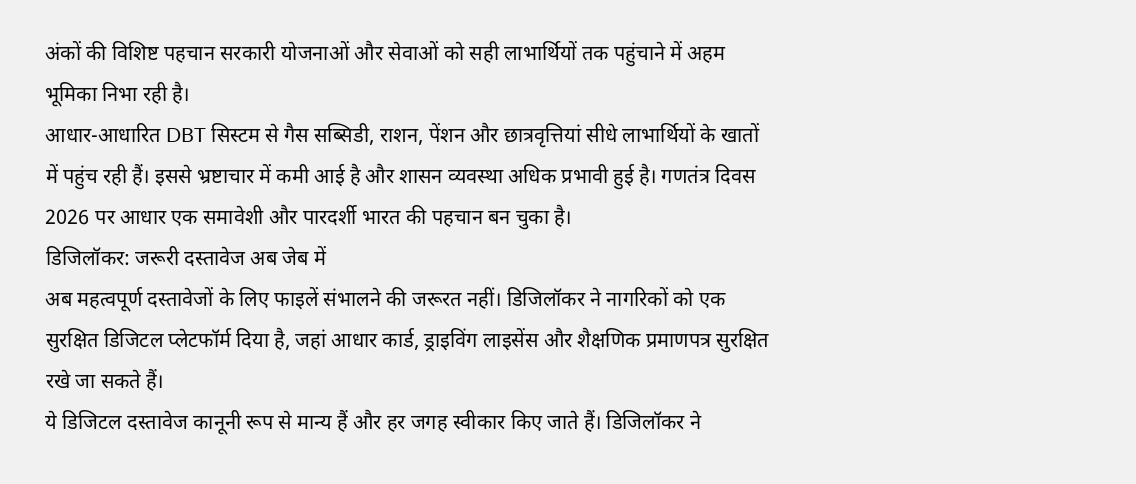अंकों की विशिष्ट पहचान सरकारी योजनाओं और सेवाओं को सही लाभार्थियों तक पहुंचाने में अहम भूमिका निभा रही है।
आधार-आधारित DBT सिस्टम से गैस सब्सिडी, राशन, पेंशन और छात्रवृत्तियां सीधे लाभार्थियों के खातों में पहुंच रही हैं। इससे भ्रष्टाचार में कमी आई है और शासन व्यवस्था अधिक प्रभावी हुई है। गणतंत्र दिवस 2026 पर आधार एक समावेशी और पारदर्शी भारत की पहचान बन चुका है।
डिजिलॉकर: जरूरी दस्तावेज अब जेब में
अब महत्वपूर्ण दस्तावेजों के लिए फाइलें संभालने की जरूरत नहीं। डिजिलॉकर ने नागरिकों को एक सुरक्षित डिजिटल प्लेटफॉर्म दिया है, जहां आधार कार्ड, ड्राइविंग लाइसेंस और शैक्षणिक प्रमाणपत्र सुरक्षित रखे जा सकते हैं।
ये डिजिटल दस्तावेज कानूनी रूप से मान्य हैं और हर जगह स्वीकार किए जाते हैं। डिजिलॉकर ने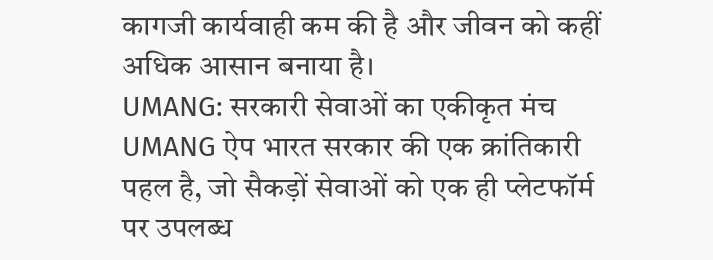कागजी कार्यवाही कम की है और जीवन को कहीं अधिक आसान बनाया है।
UMANG: सरकारी सेवाओं का एकीकृत मंच
UMANG ऐप भारत सरकार की एक क्रांतिकारी पहल है, जो सैकड़ों सेवाओं को एक ही प्लेटफॉर्म पर उपलब्ध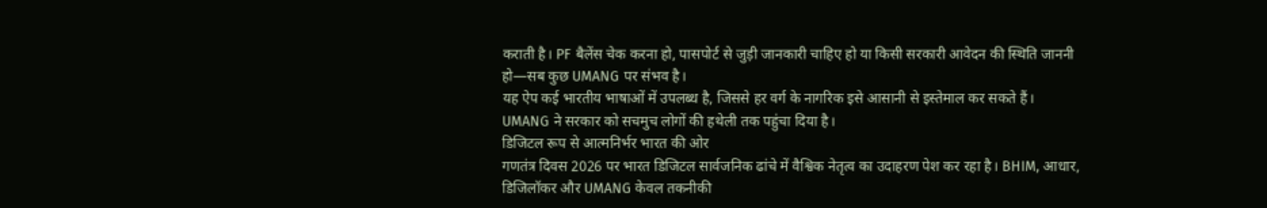कराती है। PF बैलेंस चेक करना हो, पासपोर्ट से जुड़ी जानकारी चाहिए हो या किसी सरकारी आवेदन की स्थिति जाननी हो—सब कुछ UMANG पर संभव है।
यह ऐप कई भारतीय भाषाओं में उपलब्ध है, जिससे हर वर्ग के नागरिक इसे आसानी से इस्तेमाल कर सकते हैं। UMANG ने सरकार को सचमुच लोगों की हथेली तक पहुंचा दिया है।
डिजिटल रूप से आत्मनिर्भर भारत की ओर
गणतंत्र दिवस 2026 पर भारत डिजिटल सार्वजनिक ढांचे में वैश्विक नेतृत्व का उदाहरण पेश कर रहा है। BHIM, आधार, डिजिलॉकर और UMANG केवल तकनीकी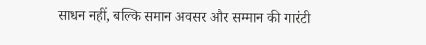साधन नहीं, बल्कि समान अवसर और सम्मान की गारंटी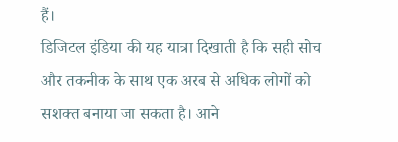हैं।
डिजिटल इंडिया की यह यात्रा दिखाती है कि सही सोच और तकनीक के साथ एक अरब से अधिक लोगों को सशक्त बनाया जा सकता है। आने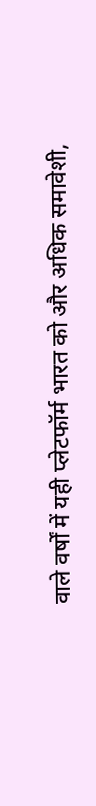वाले वर्षों में यही प्लेटफॉर्म भारत को और अधिक समावेशी,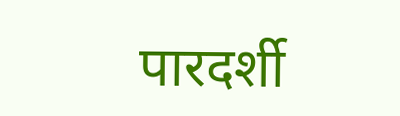पारदर्शी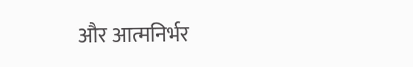और आत्मनिर्भर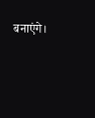बनाएंगे।